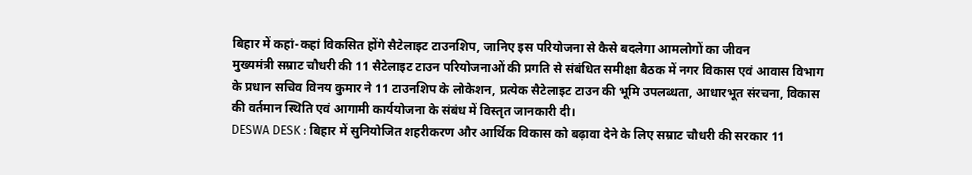बिहार में कहां-कहां विकसित होंगे सैटेलाइट टाउनशिप, जानिए इस परियोजना से कैसे बदलेगा आमलोगों का जीवन
मुख्यमंत्री सम्राट चौधरी की 11 सैटेलाइट टाउन परियोजनाओं की प्रगति से संबंधित समीक्षा बैठक में नगर विकास एवं आवास विभाग के प्रधान सचिव विनय कुमार ने 11 टाउनशिप के लोकेशन, प्रत्येक सैटेलाइट टाउन की भूमि उपलब्धता, आधारभूत संरचना, विकास की वर्तमान स्थिति एवं आगामी कार्ययोजना के संबंध में विस्तृत जानकारी दी।
DESWA DESK : बिहार में सुनियोजित शहरीकरण और आर्थिक विकास को बढ़ावा देने के लिए सम्राट चौधरी की सरकार 11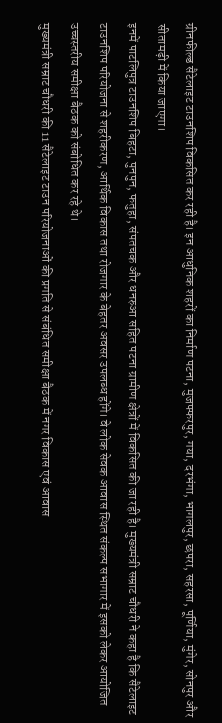ग्रीनफील्ड सैटेलाइट टाउनशिप विकसित कर रही है। इन आधुनिक शहरों का निर्माण पटना, मुजफ्फरपुर, गया, दरभंगा, भागलपुर, छपरा, सहरसा, पूर्णिया, मुंगेर, सोनपुर और सीतामढ़ी में किया जाएगा।
इनमें पाटलिपुत्र टाउनशिप बिहटा, पुनपुन, फतुहा, संपतचक और धनरुआ सहित पटना ग्रामीण क्षेत्रों में विकसित की जा रही है। मुख्यमंत्री सम्राट चौधरी ने कहा है कि सैटेलाइट टाउनशिप परियोजना से शहरीकरण, आर्थिक विकास तथा रोजगार के बेहतर अवसर उपलब्ध होंगे। वे लोक सेवक आवास स्थित संकल्प सभागार में इसको लेकर आयोजित उच्चस्तरीय समीक्षा बैठक को संबोधित कर रहे थे।
मुख्यमंत्री सम्राट चौधरी की 11 सैटेलाइट टाउन परियोजनाओं की प्रगति से संबंधित समीक्षा बैठक में नगर विकास एवं आवास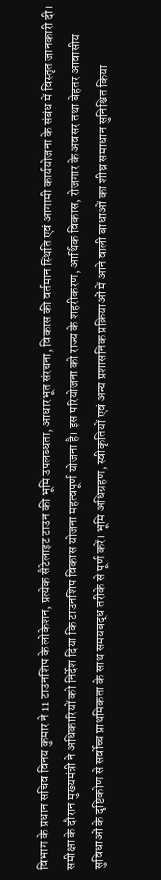विभाग के प्रधान सचिव विनय कुमार ने 11 टाउनशिप के लोकेशन, प्रत्येक सैटेलाइट टाउन की भूमि उपलब्धता, आधारभूत संरचना, विकास की वर्तमान स्थिति एवं आगामी कार्ययोजना के संबंध में विस्तृत जानकारी दी।
समीक्षा के दौरान मुख्यमंत्री ने अधिकारियों को निर्देश दिया कि टाउनशिप विकास योजना महत्वपूर्ण योजना है। इस परियोजना को राज्य के शहरीकरण, आर्थिक विकास, रोजगार के अवसर तथा बेहतर आवासीय सुविधाओं के दृष्टिकोण से सर्वोच्च प्राथमिकता के साथ समयबद्ध तरीके से पूर्ण करें। भूमि अधिग्रहण, स्वीकृतियों एवं अन्य प्रशासनिक प्रक्रियाओं में आने वाली बाधाओं का शीघ्र समाधान सुनिश्चित किया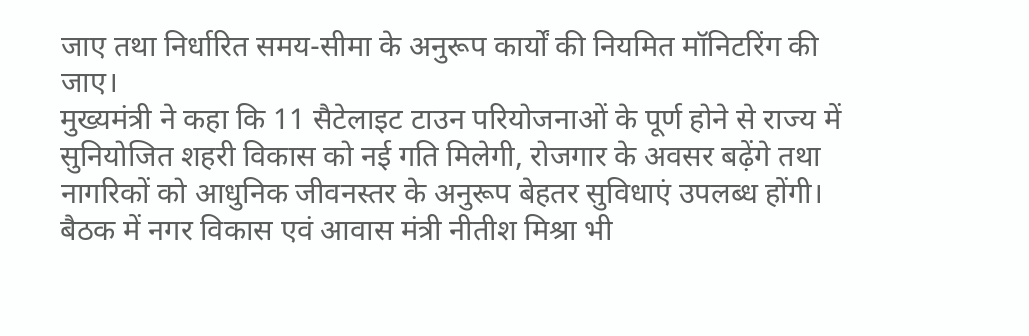जाए तथा निर्धारित समय-सीमा के अनुरूप कार्यों की नियमित मॉनिटरिंग की जाए।
मुख्यमंत्री ने कहा कि 11 सैटेलाइट टाउन परियोजनाओं के पूर्ण होने से राज्य में सुनियोजित शहरी विकास को नई गति मिलेगी, रोजगार के अवसर बढ़ेंगे तथा नागरिकों को आधुनिक जीवनस्तर के अनुरूप बेहतर सुविधाएं उपलब्ध होंगी। बैठक में नगर विकास एवं आवास मंत्री नीतीश मिश्रा भी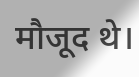मौजूद थे।